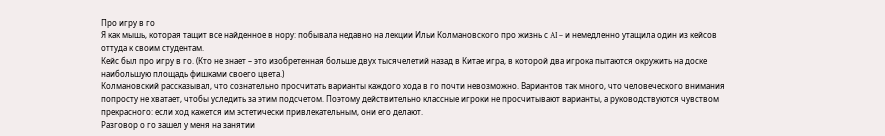Про игру в го
Я как мышь, которая тащит все найденное в нору: побывала недавно на лекции Ильи Колмановского про жизнь с AI – и немедленно утащила один из кейсов оттуда к своим студентам.
Кейс был про игру в го. (Кто не знает – это изобретенная больше двух тысячелетий назад в Китае игра, в которой два игрока пытаются окружить на доске наибольшую площадь фишками своего цвета.)
Колмановский рассказывал, что сознательно просчитать варианты каждого хода в го почти невозможно. Вариантов так много, что человеческого внимания попросту не хватает, чтобы уследить за этим подсчетом. Поэтому действительно классные игроки не просчитывают варианты, а руководствуются чувством прекрасного: если ход кажется им эстетически привлекательным, они его делают.
Разговор о го зашел у меня на занятии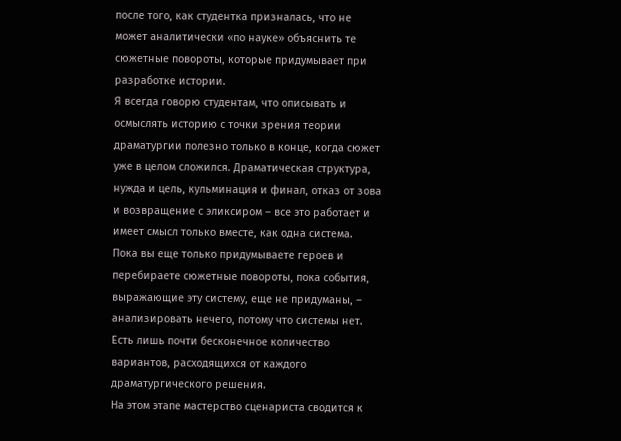после того, как студентка призналась, что не может аналитически «по науке» объяснить те сюжетные повороты, которые придумывает при разработке истории.
Я всегда говорю студентам, что описывать и осмыслять историю с точки зрения теории драматургии полезно только в конце, когда сюжет уже в целом сложился. Драматическая структура, нужда и цель, кульминация и финал, отказ от зова и возвращение с эликсиром – все это работает и имеет смысл только вместе, как одна система.
Пока вы еще только придумываете героев и перебираете сюжетные повороты, пока события, выражающие эту систему, еще не придуманы, – анализировать нечего, потому что системы нет. Есть лишь почти бесконечное количество вариантов, расходящихся от каждого драматургического решения.
На этом этапе мастерство сценариста сводится к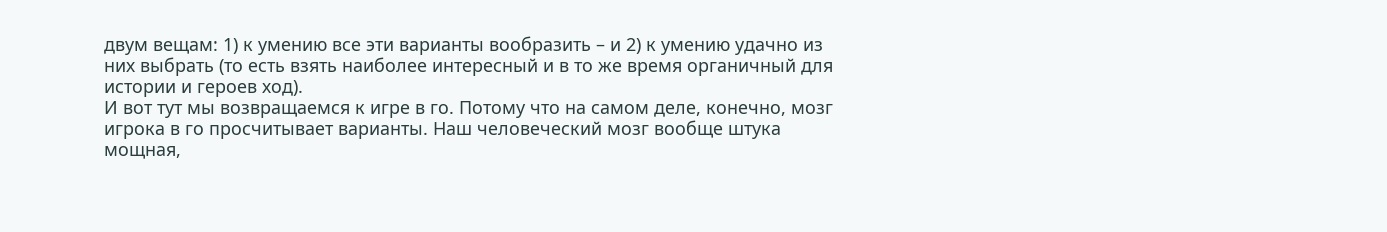двум вещам: 1) к умению все эти варианты вообразить – и 2) к умению удачно из них выбрать (то есть взять наиболее интересный и в то же время органичный для истории и героев ход).
И вот тут мы возвращаемся к игре в го. Потому что на самом деле, конечно, мозг игрока в го просчитывает варианты. Наш человеческий мозг вообще штука мощная,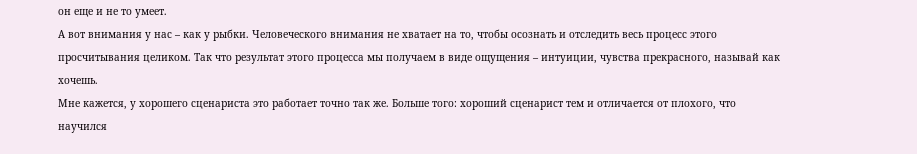он еще и не то умеет.
А вот внимания у нас – как у рыбки. Человеческого внимания не хватает на то, чтобы осознать и отследить весь процесс этого просчитывания целиком. Так что результат этого процесса мы получаем в виде ощущения – интуиции, чувства прекрасного, называй как хочешь.
Мне кажется, у хорошего сценариста это работает точно так же. Больше того: хороший сценарист тем и отличается от плохого, что научился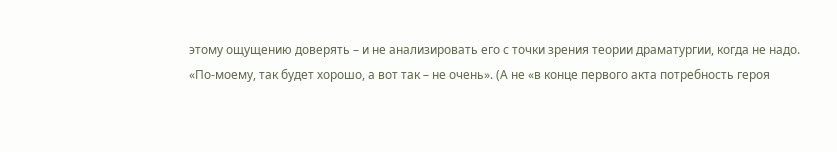этому ощущению доверять – и не анализировать его с точки зрения теории драматургии, когда не надо.
«По-моему, так будет хорошо, а вот так – не очень». (А не «в конце первого акта потребность героя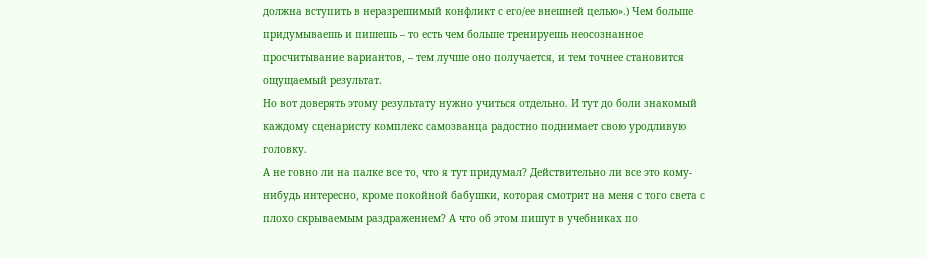должна вступить в неразрешимый конфликт с его/ее внешней целью».) Чем больше придумываешь и пишешь – то есть чем больше тренируешь неосознанное просчитывание вариантов, – тем лучше оно получается, и тем точнее становится ощущаемый результат.
Но вот доверять этому результату нужно учиться отдельно. И тут до боли знакомый каждому сценаристу комплекс самозванца радостно поднимает свою уродливую головку.
А не говно ли на палке все то, что я тут придумал? Действительно ли все это кому-нибудь интересно, кроме покойной бабушки, которая смотрит на меня с того света с плохо скрываемым раздражением? А что об этом пишут в учебниках по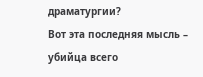драматургии?
Вот эта последняя мысль – убийца всего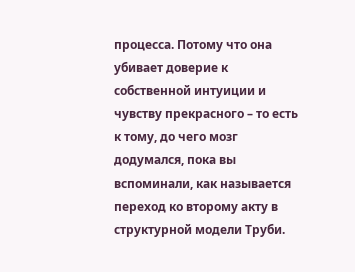процесса. Потому что она убивает доверие к собственной интуиции и чувству прекрасного – то есть к тому, до чего мозг додумался, пока вы вспоминали, как называется переход ко второму акту в структурной модели Труби.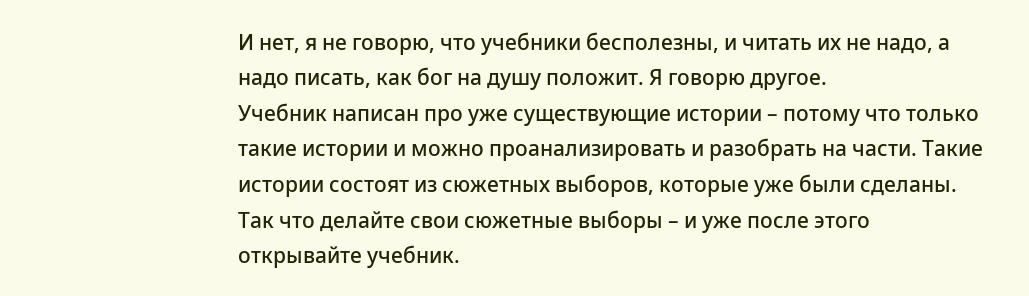И нет, я не говорю, что учебники бесполезны, и читать их не надо, а надо писать, как бог на душу положит. Я говорю другое.
Учебник написан про уже существующие истории – потому что только такие истории и можно проанализировать и разобрать на части. Такие истории состоят из сюжетных выборов, которые уже были сделаны.
Так что делайте свои сюжетные выборы – и уже после этого открывайте учебник.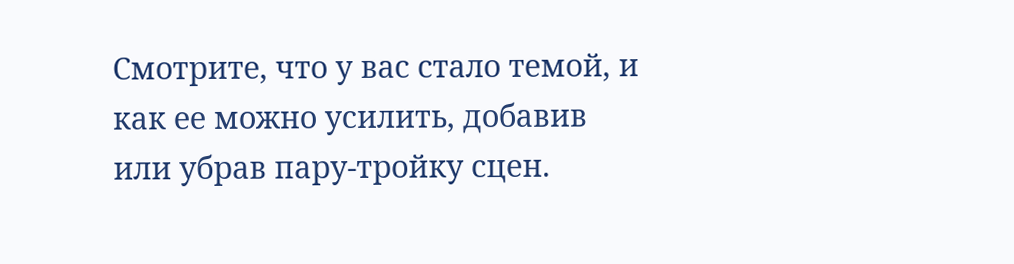Смотрите, что у вас стало темой, и как ее можно усилить, добавив или убрав пару-тройку сцен.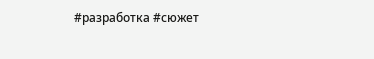#разработка #сюжет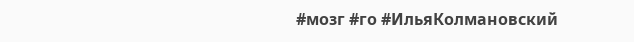#мозг #го #ИльяКолмановский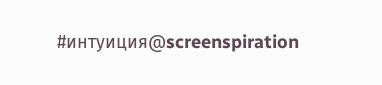#интуиция@screenspiration